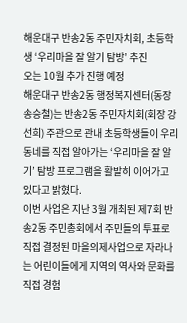해운대구 반송2동 주민자치회, 초등학생 ‘우리마을 잘 알기 탐방’ 추진
오는 10월 추가 진행 예정
해운대구 반송2동 행정복지센터(동장 송승철)는 반송2동 주민자치회(회장 강선희) 주관으로 관내 초등학생들이 우리 동네를 직접 알아가는 ‘우리마을 잘 알기’ 탐방 프로그램을 활발히 이어가고 있다고 밝혔다.
이번 사업은 지난 3월 개최된 제7회 반송2동 주민총회에서 주민들의 투표로 직접 결정된 마을의제사업으로 자라나는 어린이들에게 지역의 역사와 문화를 직접 경험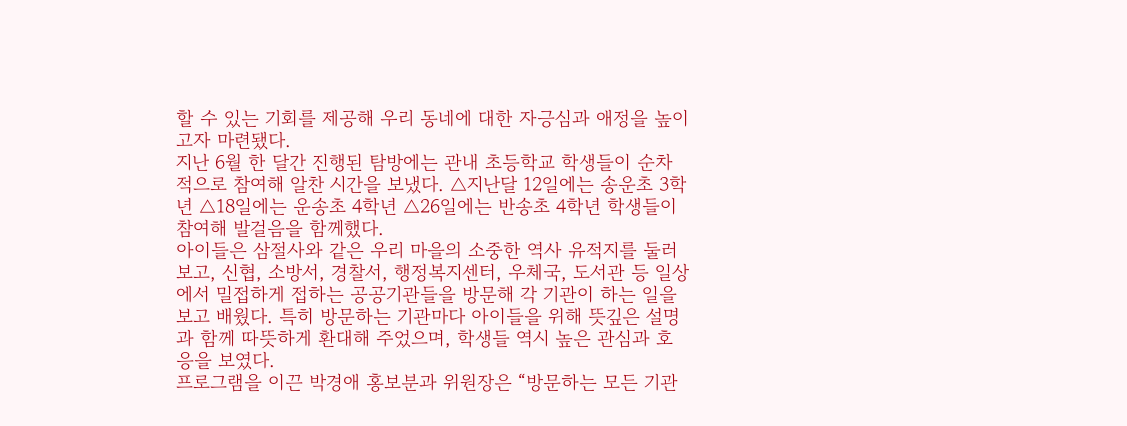할 수 있는 기회를 제공해 우리 동네에 대한 자긍심과 애정을 높이고자 마련됐다.
지난 6월 한 달간 진행된 탐방에는 관내 초등학교 학생들이 순차적으로 참여해 알찬 시간을 보냈다. △지난달 12일에는 송운초 3학년 △18일에는 운송초 4학년 △26일에는 반송초 4학년 학생들이 참여해 발걸음을 함께했다.
아이들은 삼절사와 같은 우리 마을의 소중한 역사 유적지를 둘러보고, 신협, 소방서, 경찰서, 행정복지센터, 우체국, 도서관 등 일상에서 밀접하게 접하는 공공기관들을 방문해 각 기관이 하는 일을 보고 배웠다. 특히 방문하는 기관마다 아이들을 위해 뜻깊은 설명과 함께 따뜻하게 환대해 주었으며, 학생들 역시 높은 관심과 호응을 보였다.
프로그램을 이끈 박경애 홍보분과 위원장은 “방문하는 모든 기관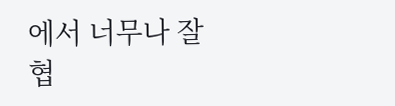에서 너무나 잘 협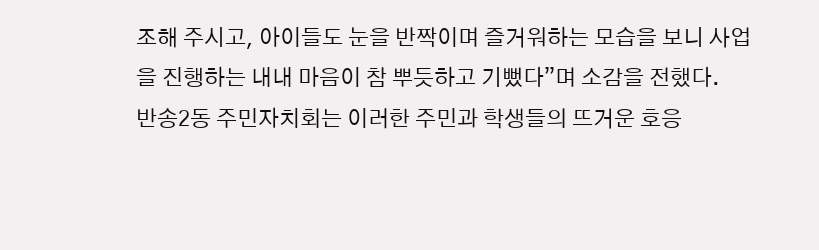조해 주시고, 아이들도 눈을 반짝이며 즐거워하는 모습을 보니 사업을 진행하는 내내 마음이 참 뿌듯하고 기뻤다”며 소감을 전했다.
반송2동 주민자치회는 이러한 주민과 학생들의 뜨거운 호응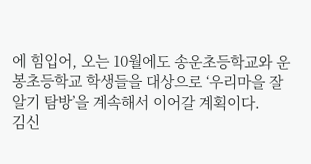에 힘입어, 오는 10월에도 송운초등학교와 운봉초등학교 학생들을 대상으로 ‘우리마을 잘 알기 탐방’을 계속해서 이어갈 계획이다.
김신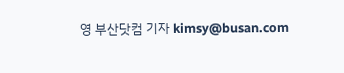영 부산닷컴 기자 kimsy@busan.com